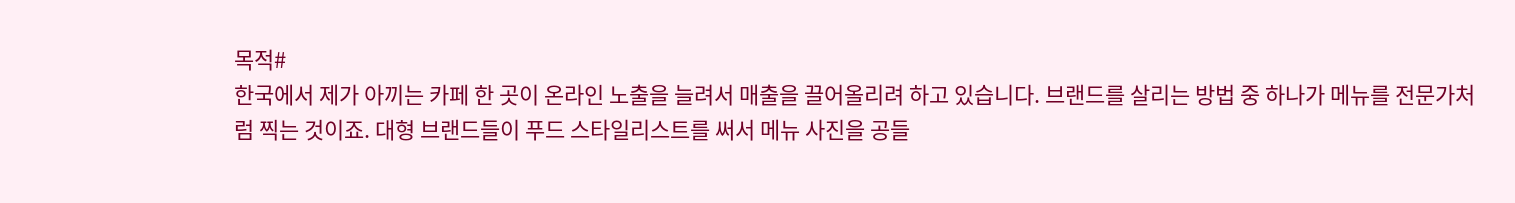목적#
한국에서 제가 아끼는 카페 한 곳이 온라인 노출을 늘려서 매출을 끌어올리려 하고 있습니다. 브랜드를 살리는 방법 중 하나가 메뉴를 전문가처럼 찍는 것이죠. 대형 브랜드들이 푸드 스타일리스트를 써서 메뉴 사진을 공들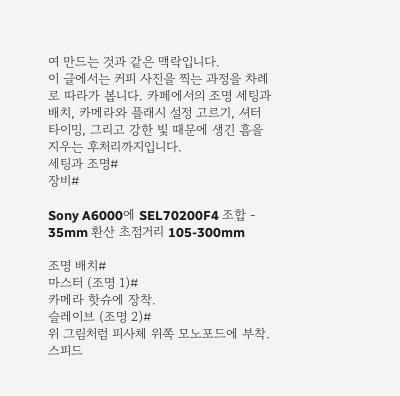여 만드는 것과 같은 맥락입니다.
이 글에서는 커피 사진을 찍는 과정을 차례로 따라가 봅니다. 카페에서의 조명 세팅과 배치, 카메라와 플래시 설정 고르기, 셔터 타이밍, 그리고 강한 빛 때문에 생긴 흠을 지우는 후처리까지입니다.
세팅과 조명#
장비#

Sony A6000에 SEL70200F4 조합 - 35mm 환산 초점거리 105-300mm

조명 배치#
마스터 (조명 1)#
카메라 핫슈에 장착.
슬레이브 (조명 2)#
위 그림처럼 피사체 위쪽 모노포드에 부착.
스피드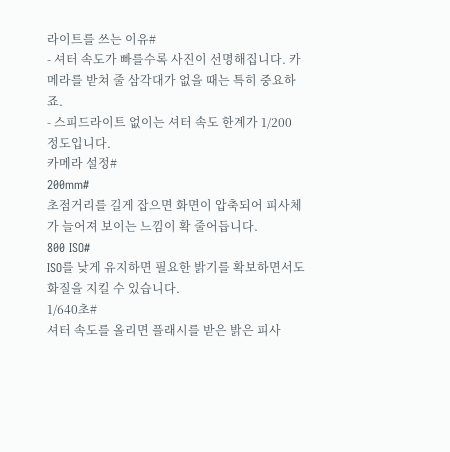라이트를 쓰는 이유#
- 셔터 속도가 빠를수록 사진이 선명해집니다. 카메라를 받쳐 줄 삼각대가 없을 때는 특히 중요하죠.
- 스피드라이트 없이는 셔터 속도 한계가 1/200 정도입니다.
카메라 설정#
200mm#
초점거리를 길게 잡으면 화면이 압축되어 피사체가 늘어져 보이는 느낌이 확 줄어듭니다.
800 ISO#
ISO를 낮게 유지하면 필요한 밝기를 확보하면서도 화질을 지킬 수 있습니다.
1/640초#
셔터 속도를 올리면 플래시를 받은 밝은 피사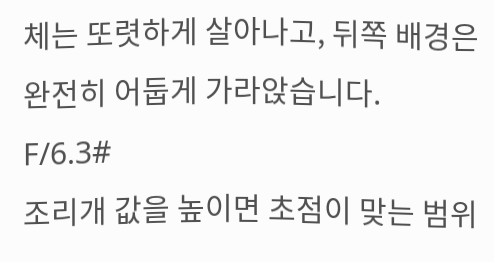체는 또렷하게 살아나고, 뒤쪽 배경은 완전히 어둡게 가라앉습니다.
F/6.3#
조리개 값을 높이면 초점이 맞는 범위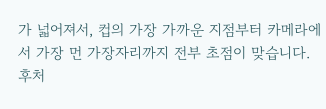가 넓어져서, 컵의 가장 가까운 지점부터 카메라에서 가장 먼 가장자리까지 전부 초점이 맞습니다.
후처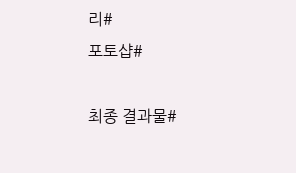리#
포토샵#

최종 결과물#